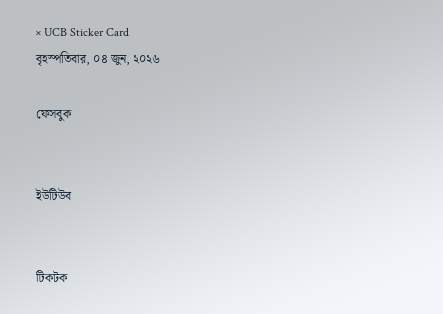× UCB Sticker Card
বৃহস্পতিবার, ০৪ জুন, ২০২৬

ফেসবুক


ইউটিউব


টিকটক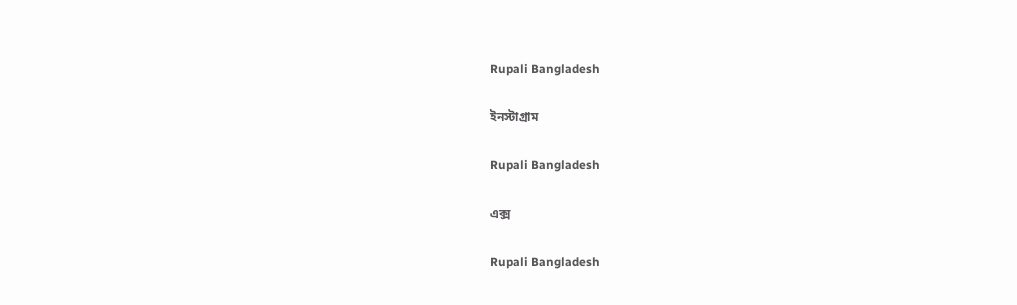Rupali Bangladesh

ইনস্টাগ্রাম

Rupali Bangladesh

এক্স

Rupali Bangladesh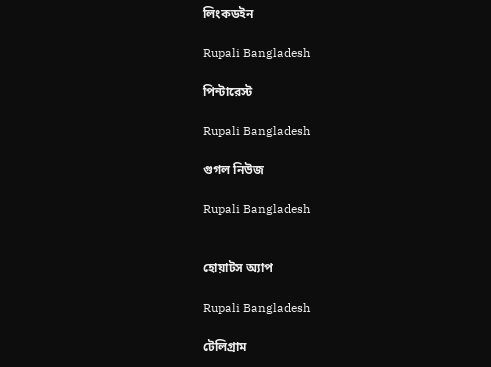লিংকডইন

Rupali Bangladesh

পিন্টারেস্ট

Rupali Bangladesh

গুগল নিউজ

Rupali Bangladesh


হোয়াটস অ্যাপ

Rupali Bangladesh

টেলিগ্রাম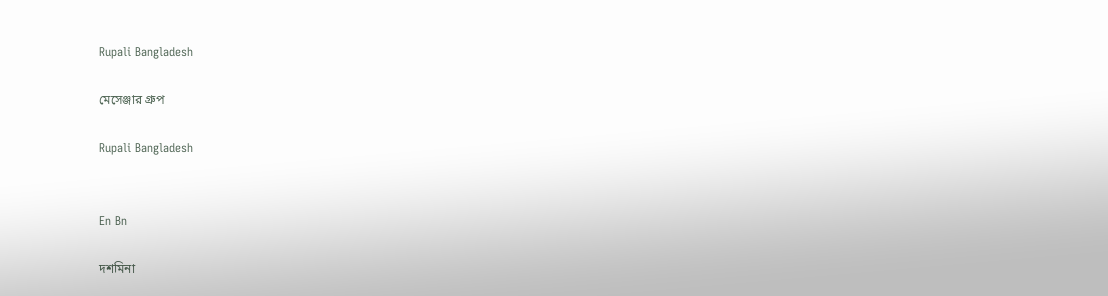Rupali Bangladesh

মেসেঞ্জার গ্রুপ

Rupali Bangladesh


En Bn

দশমিনা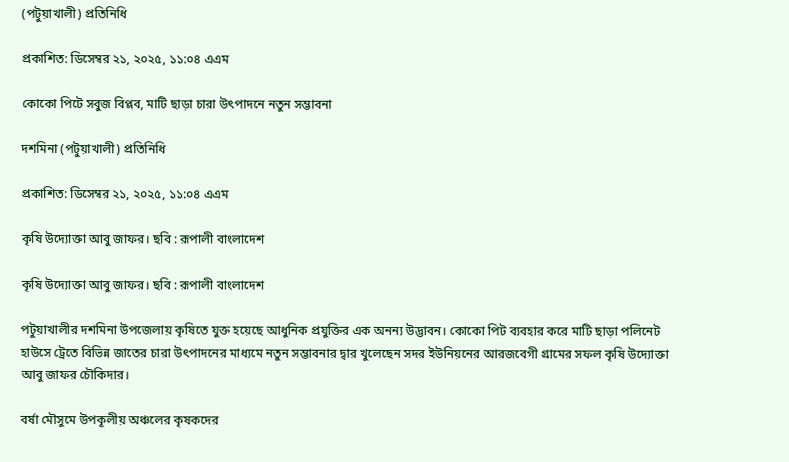(পটুয়াখালী) প্রতিনিধি

প্রকাশিত: ডিসেম্বর ২১, ২০২৫, ১১:০৪ এএম

কোকো পিটে সবুজ বিপ্লব, মাটি ছাড়া চারা উৎপাদনে নতুন সম্ভাবনা

দশমিনা (পটুয়াখালী) প্রতিনিধি

প্রকাশিত: ডিসেম্বর ২১, ২০২৫, ১১:০৪ এএম

কৃষি উদ্যোক্তা আবু জাফর। ছবি : রূপালী বাংলাদেশ

কৃষি উদ্যোক্তা আবু জাফর। ছবি : রূপালী বাংলাদেশ

পটুয়াখালীর দশমিনা উপজেলায় কৃষিতে যুক্ত হয়েছে আধুনিক প্রযুক্তির এক অনন্য উদ্ভাবন। কোকো পিট ব্যবহার করে মাটি ছাড়া পলিনেট হাউসে ট্রেতে বিভিন্ন জাতের চারা উৎপাদনের মাধ্যমে নতুন সম্ভাবনার দ্বার খুলেছেন সদর ইউনিয়নের আরজবেগী গ্রামের সফল কৃষি উদ্যোক্তা আবু জাফর চৌকিদার।

বর্ষা মৌসুমে উপকূলীয় অঞ্চলের কৃষকদের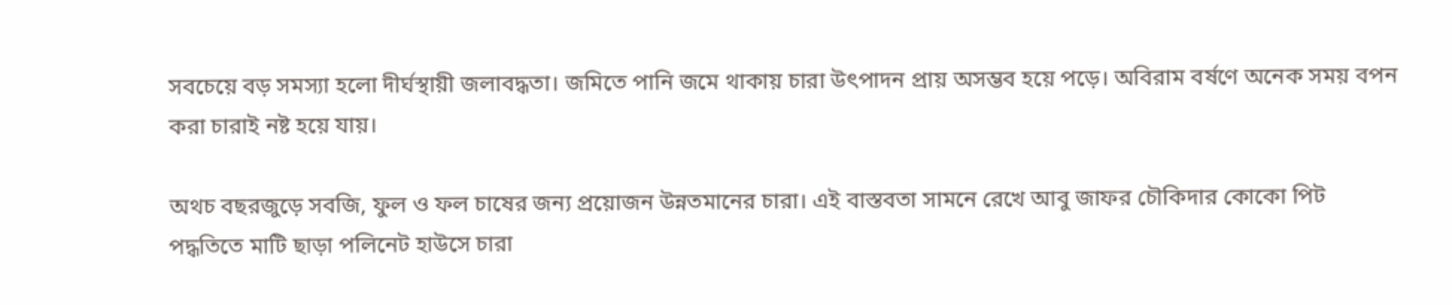সবচেয়ে বড় সমস্যা হলো দীর্ঘস্থায়ী জলাবদ্ধতা। জমিতে পানি জমে থাকায় চারা উৎপাদন প্রায় অসম্ভব হয়ে পড়ে। অবিরাম বর্ষণে অনেক সময় বপন করা চারাই নষ্ট হয়ে যায়।

অথচ বছরজুড়ে সবজি, ফুল ও ফল চাষের জন্য প্রয়োজন উন্নতমানের চারা। এই বাস্তবতা সামনে রেখে আবু জাফর চৌকিদার কোকো পিট পদ্ধতিতে মাটি ছাড়া পলিনেট হাউসে চারা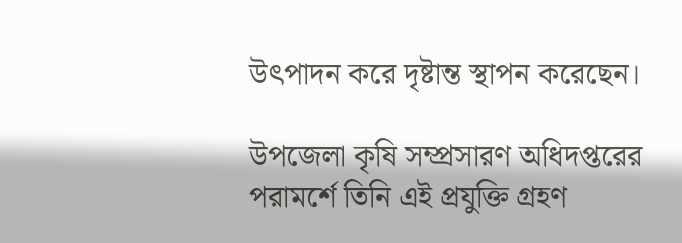উৎপাদন করে দৃষ্টান্ত স্থাপন করেছেন।

উপজেলা কৃষি সম্প্রসারণ অধিদপ্তরের পরামর্শে তিনি এই প্রযুক্তি গ্রহণ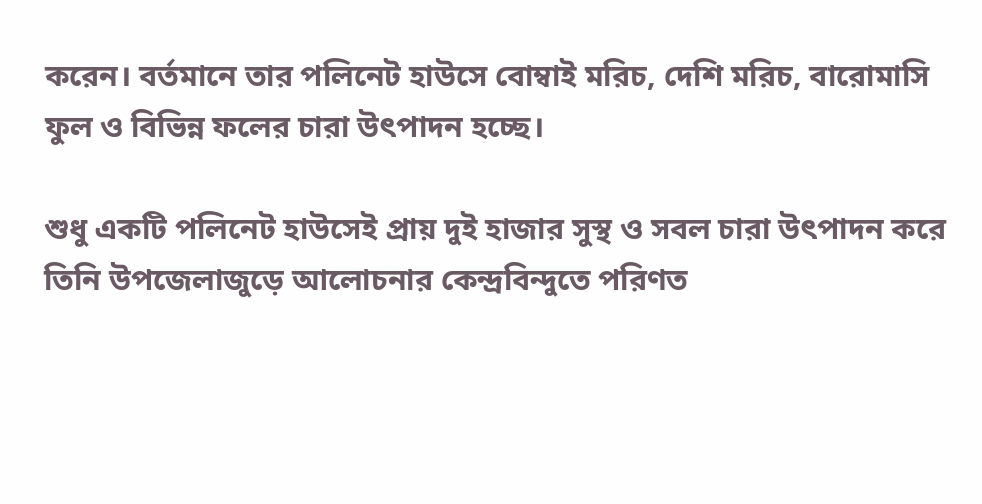করেন। বর্তমানে তার পলিনেট হাউসে বোম্বাই মরিচ, দেশি মরিচ, বারোমাসি ফুল ও বিভিন্ন ফলের চারা উৎপাদন হচ্ছে।

শুধু একটি পলিনেট হাউসেই প্রায় দুই হাজার সুস্থ ও সবল চারা উৎপাদন করে তিনি উপজেলাজুড়ে আলোচনার কেন্দ্রবিন্দুতে পরিণত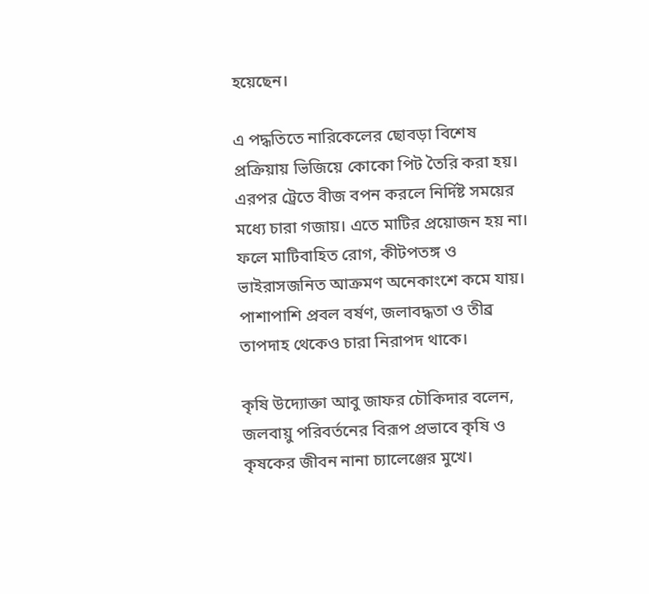হয়েছেন।

এ পদ্ধতিতে নারিকেলের ছোবড়া বিশেষ প্রক্রিয়ায় ভিজিয়ে কোকো পিট তৈরি করা হয়। এরপর ট্রেতে বীজ বপন করলে নির্দিষ্ট সময়ের মধ্যে চারা গজায়। এতে মাটির প্রয়োজন হয় না। ফলে মাটিবাহিত রোগ, কীটপতঙ্গ ও ভাইরাসজনিত আক্রমণ অনেকাংশে কমে যায়। পাশাপাশি প্রবল বর্ষণ, জলাবদ্ধতা ও তীব্র তাপদাহ থেকেও চারা নিরাপদ থাকে।

কৃষি উদ্যোক্তা আবু জাফর চৌকিদার বলেন, জলবায়ু পরিবর্তনের বিরূপ প্রভাবে কৃষি ও কৃষকের জীবন নানা চ্যালেঞ্জের মুখে।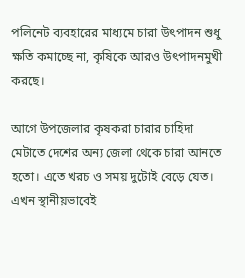পলিনেট ব্যবহারের মাধ্যমে চারা উৎপাদন শুধু ক্ষতি কমাচ্ছে না, কৃষিকে আরও উৎপাদনমুখী করছে।

আগে উপজেলার কৃষকরা চারার চাহিদা মেটাতে দেশের অন্য জেলা থেকে চারা আনতে হতো। এতে খরচ ও সময় দুটোই বেড়ে যেত। এখন স্থানীয়ভাবেই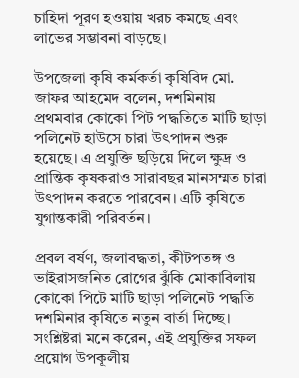চাহিদা পূরণ হওয়ায় খরচ কমছে এবং লাভের সম্ভাবনা বাড়ছে।

উপজেলা কৃষি কর্মকর্তা কৃষিবিদ মো. জাফর আহমেদ বলেন, দশমিনায় প্রথমবার কোকো পিট পদ্ধতিতে মাটি ছাড়া পলিনেট হাউসে চারা উৎপাদন শুরু হয়েছে। এ প্রযুক্তি ছড়িয়ে দিলে ক্ষুদ্র ও প্রান্তিক কৃষকরাও সারাবছর মানসম্মত চারা উৎপাদন করতে পারবেন। এটি কৃষিতে যুগান্তকারী পরিবর্তন।

প্রবল বর্ষণ, জলাবদ্ধতা, কীটপতঙ্গ ও ভাইরাসজনিত রোগের ঝুঁকি মোকাবিলায় কোকো পিটে মাটি ছাড়া পলিনেট পদ্ধতি দশমিনার কৃষিতে নতুন বার্তা দিচ্ছে। সংশ্লিষ্টরা মনে করেন, এই প্রযুক্তির সফল প্রয়োগ উপকূলীয়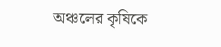অঞ্চলের কৃষিকে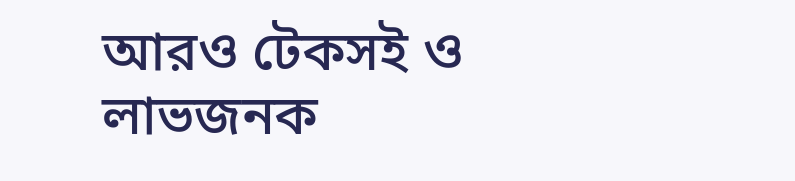আরও টেকসই ও লাভজনক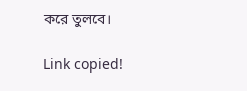করে তুলবে।

Link copied!